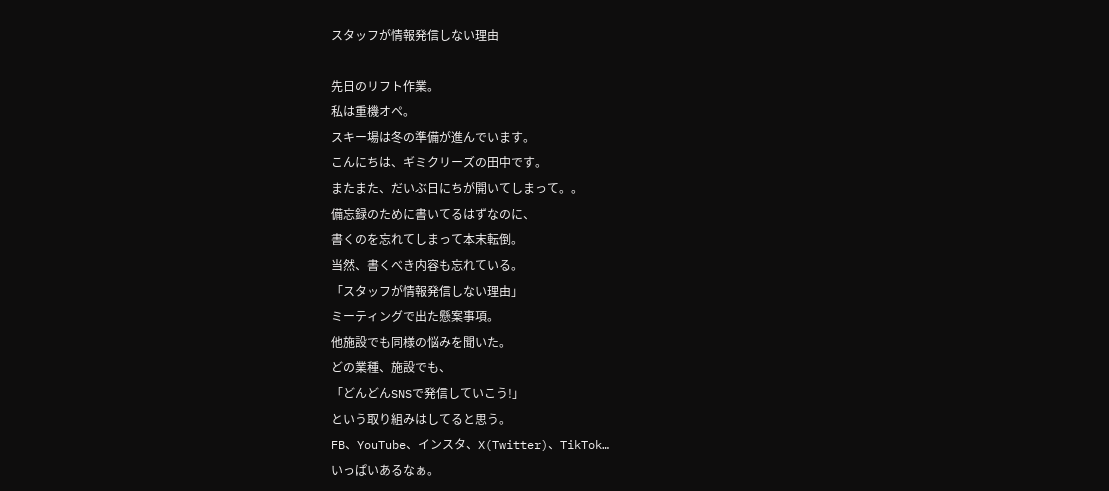スタッフが情報発信しない理由

先日のリフト作業。
私は重機オペ。
スキー場は冬の準備が進んでいます。
こんにちは、ギミクリーズの田中です。
またまた、だいぶ日にちが開いてしまって。。
備忘録のために書いてるはずなのに、
書くのを忘れてしまって本末転倒。
当然、書くべき内容も忘れている。
「スタッフが情報発信しない理由」
ミーティングで出た懸案事項。
他施設でも同様の悩みを聞いた。
どの業種、施設でも、
「どんどんSNSで発信していこう!」
という取り組みはしてると思う。
FB、YouTube、インスタ、X(Twitter)、TikTok…
いっぱいあるなぁ。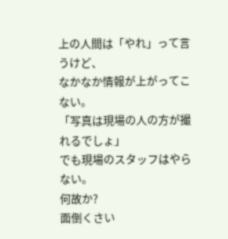上の人間は「やれ」って言うけど、
なかなか情報が上がってこない。
「写真は現場の人の方が撮れるでしょ」
でも現場のスタッフはやらない。
何故か?
面倒くさい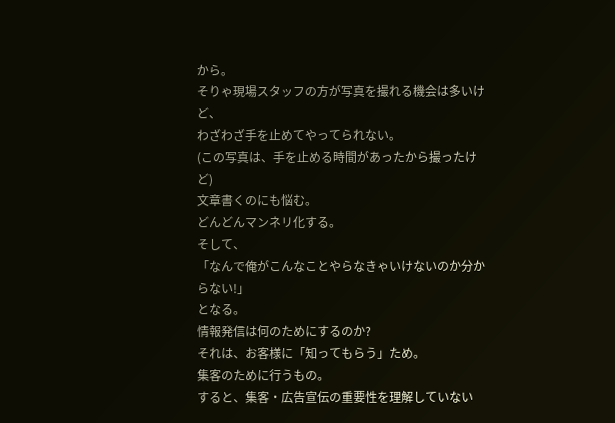から。
そりゃ現場スタッフの方が写真を撮れる機会は多いけど、
わざわざ手を止めてやってられない。
(この写真は、手を止める時間があったから撮ったけど)
文章書くのにも悩む。
どんどんマンネリ化する。
そして、
「なんで俺がこんなことやらなきゃいけないのか分からない!」
となる。
情報発信は何のためにするのか?
それは、お客様に「知ってもらう」ため。
集客のために行うもの。
すると、集客・広告宣伝の重要性を理解していない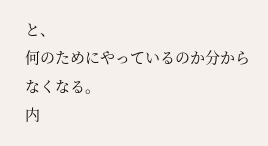と、
何のためにやっているのか分からなくなる。
内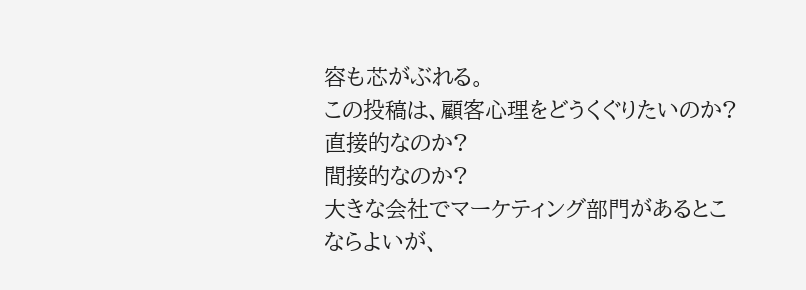容も芯がぶれる。
この投稿は、顧客心理をどうくぐりたいのか?
直接的なのか?
間接的なのか?
大きな会社でマーケティング部門があるとこならよいが、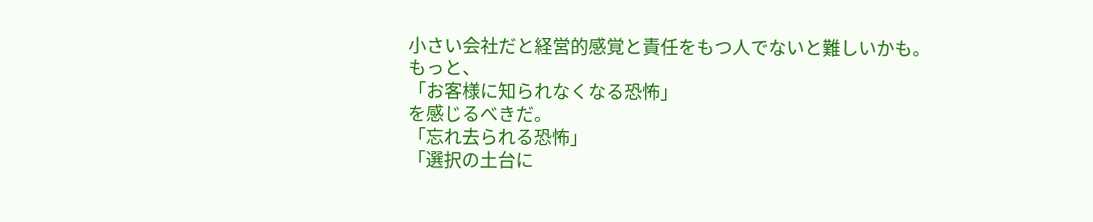小さい会社だと経営的感覚と責任をもつ人でないと難しいかも。
もっと、
「お客様に知られなくなる恐怖」
を感じるべきだ。
「忘れ去られる恐怖」
「選択の土台に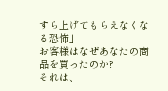すら上げてもらえなくなる恐怖」
お客様はなぜあなたの商品を買ったのか?
それは、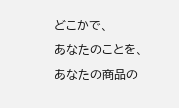どこかで、
あなたのことを、
あなたの商品の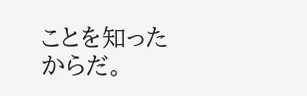ことを知ったからだ。